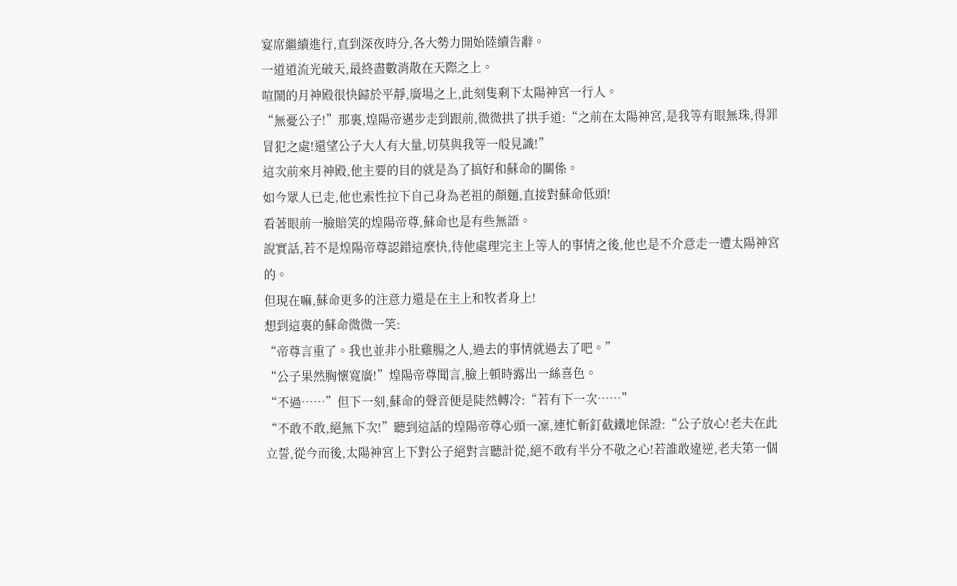宴席繼續進行,直到深夜時分,各大勢力開始陸續告辭。
一道道流光破天,最終盡數消散在天際之上。
喧鬧的月神殿很快歸於平靜,廣場之上,此刻隻剩下太陽神宮一行人。
“無憂公子!”那裏,煌陽帝邁步走到跟前,微微拱了拱手道:“之前在太陽神宮,是我等有眼無珠,得罪冒犯之處!還望公子大人有大量,切莫與我等一般見識!”
這次前來月神殿,他主要的目的就是為了搞好和蘇命的關係。
如今眾人已走,他也索性拉下自己身為老祖的顏麵,直接對蘇命低頭!
看著眼前一臉賠笑的煌陽帝尊,蘇命也是有些無語。
說實話,若不是煌陽帝尊認錯這麼快,待他處理完主上等人的事情之後,他也是不介意走一遭太陽神宮的。
但現在嘛,蘇命更多的注意力還是在主上和牧者身上!
想到這裏的蘇命微微一笑:
“帝尊言重了。我也並非小肚雞腸之人,過去的事情就過去了吧。”
“公子果然胸懷寬廣!”煌陽帝尊聞言,臉上頓時露出一絲喜色。
“不過……”但下一刻,蘇命的聲音便是陡然轉冷:“若有下一次……”
“不敢不敢,絕無下次!”聽到這話的煌陽帝尊心頭一凜,連忙斬釘截鐵地保證:“公子放心!老夫在此立誓,從今而後,太陽神宮上下對公子絕對言聽計從,絕不敢有半分不敬之心!若誰敢違逆,老夫第一個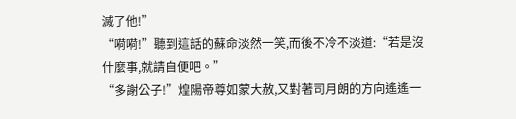滅了他!”
“嗬嗬!”聽到這話的蘇命淡然一笑,而後不冷不淡道:“若是沒什麼事,就請自便吧。”
“多謝公子!”煌陽帝尊如蒙大赦,又對著司月朗的方向遙遙一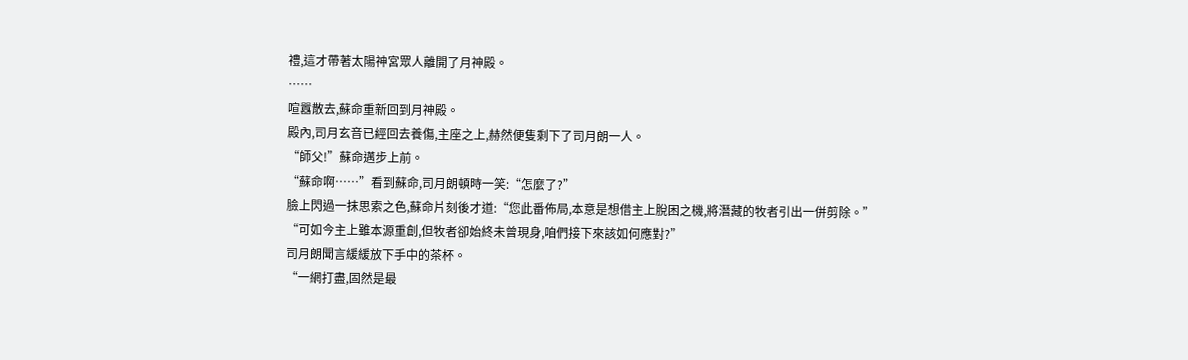禮,這才帶著太陽神宮眾人離開了月神殿。
……
喧囂散去,蘇命重新回到月神殿。
殿內,司月玄音已經回去養傷,主座之上,赫然便隻剩下了司月朗一人。
“師父!”蘇命邁步上前。
“蘇命啊……”看到蘇命,司月朗頓時一笑:“怎麼了?”
臉上閃過一抹思索之色,蘇命片刻後才道:“您此番佈局,本意是想借主上脫困之機,將潛藏的牧者引出一併剪除。”
“可如今主上雖本源重創,但牧者卻始終未曾現身,咱們接下來該如何應對?”
司月朗聞言緩緩放下手中的茶杯。
“一網打盡,固然是最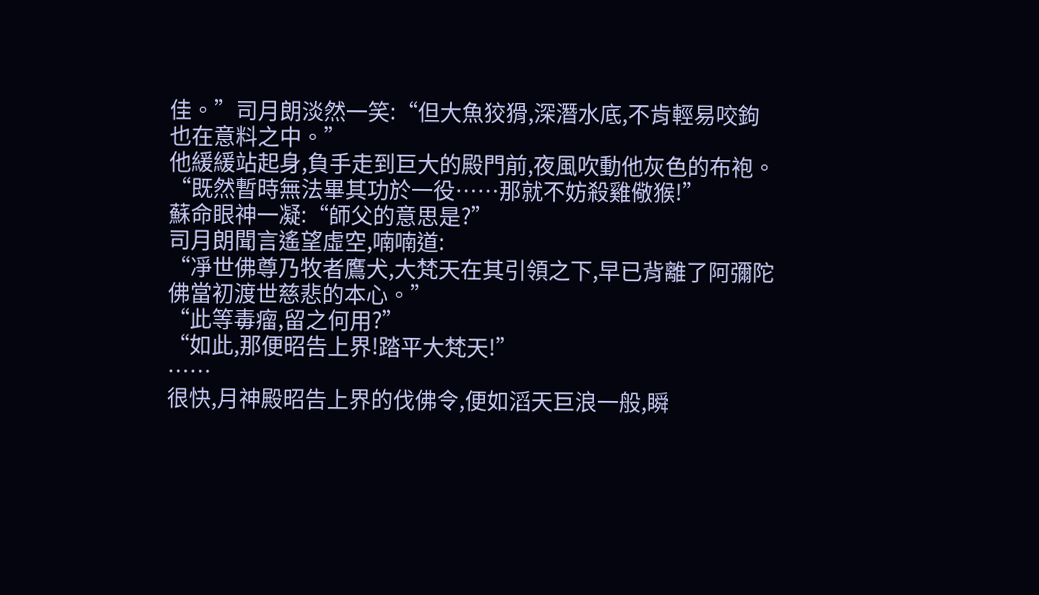佳。”司月朗淡然一笑:“但大魚狡猾,深潛水底,不肯輕易咬鉤也在意料之中。”
他緩緩站起身,負手走到巨大的殿門前,夜風吹動他灰色的布袍。
“既然暫時無法畢其功於一役……那就不妨殺雞儆猴!”
蘇命眼神一凝:“師父的意思是?”
司月朗聞言遙望虛空,喃喃道:
“凈世佛尊乃牧者鷹犬,大梵天在其引領之下,早已背離了阿彌陀佛當初渡世慈悲的本心。”
“此等毒瘤,留之何用?”
“如此,那便昭告上界!踏平大梵天!”
……
很快,月神殿昭告上界的伐佛令,便如滔天巨浪一般,瞬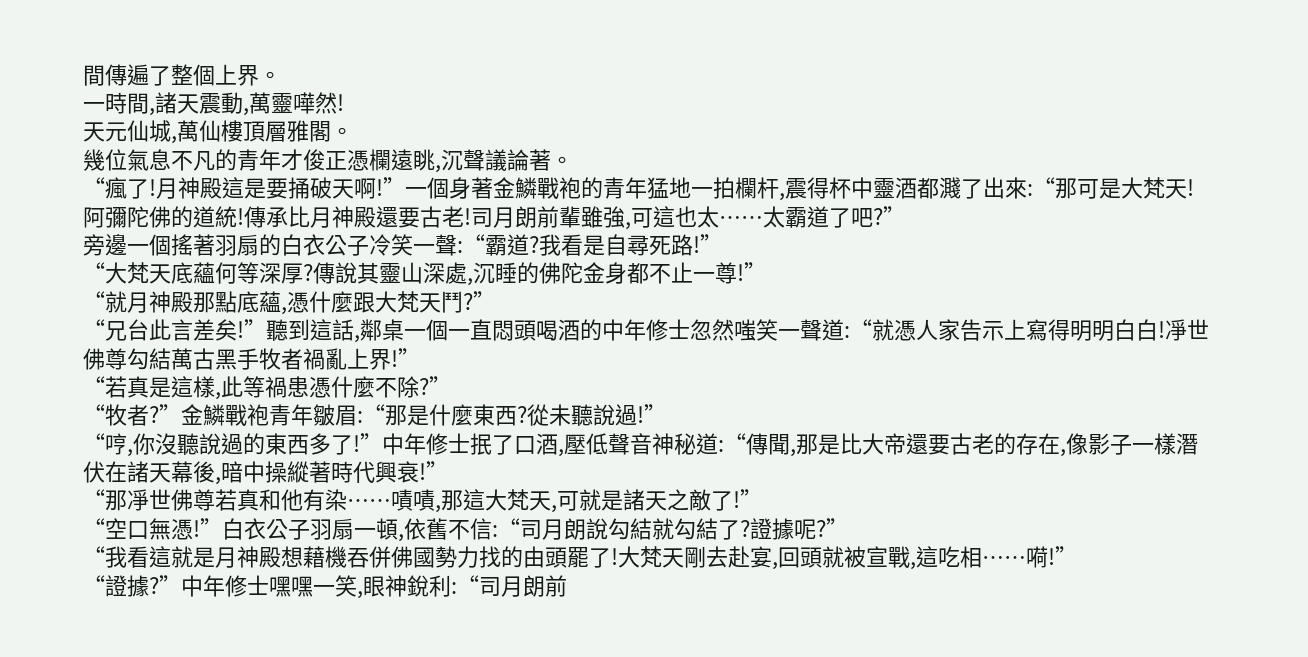間傳遍了整個上界。
一時間,諸天震動,萬靈嘩然!
天元仙城,萬仙樓頂層雅閣。
幾位氣息不凡的青年才俊正憑欄遠眺,沉聲議論著。
“瘋了!月神殿這是要捅破天啊!”一個身著金鱗戰袍的青年猛地一拍欄杆,震得杯中靈酒都濺了出來:“那可是大梵天!阿彌陀佛的道統!傳承比月神殿還要古老!司月朗前輩雖強,可這也太……太霸道了吧?”
旁邊一個搖著羽扇的白衣公子冷笑一聲:“霸道?我看是自尋死路!”
“大梵天底蘊何等深厚?傳說其靈山深處,沉睡的佛陀金身都不止一尊!”
“就月神殿那點底蘊,憑什麼跟大梵天鬥?”
“兄台此言差矣!”聽到這話,鄰桌一個一直悶頭喝酒的中年修士忽然嗤笑一聲道:“就憑人家告示上寫得明明白白!凈世佛尊勾結萬古黑手牧者禍亂上界!”
“若真是這樣,此等禍患憑什麼不除?”
“牧者?”金鱗戰袍青年皺眉:“那是什麼東西?從未聽說過!”
“哼,你沒聽說過的東西多了!”中年修士抿了口酒,壓低聲音神秘道:“傳聞,那是比大帝還要古老的存在,像影子一樣潛伏在諸天幕後,暗中操縱著時代興衰!”
“那凈世佛尊若真和他有染……嘖嘖,那這大梵天,可就是諸天之敵了!”
“空口無憑!”白衣公子羽扇一頓,依舊不信:“司月朗說勾結就勾結了?證據呢?”
“我看這就是月神殿想藉機吞併佛國勢力找的由頭罷了!大梵天剛去赴宴,回頭就被宣戰,這吃相……嗬!”
“證據?”中年修士嘿嘿一笑,眼神銳利:“司月朗前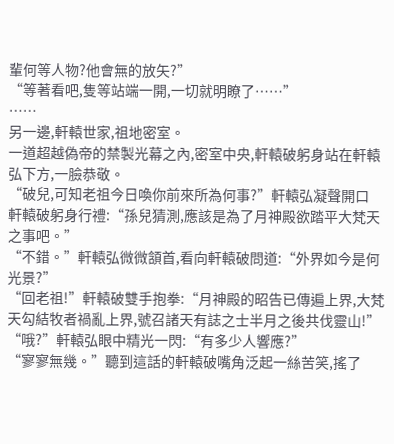輩何等人物?他會無的放矢?”
“等著看吧,隻等站端一開,一切就明瞭了……”
……
另一邊,軒轅世家,祖地密室。
一道超越偽帝的禁製光幕之內,密室中央,軒轅破躬身站在軒轅弘下方,一臉恭敬。
“破兒,可知老祖今日喚你前來所為何事?”軒轅弘凝聲開口
軒轅破躬身行禮:“孫兒猜測,應該是為了月神殿欲踏平大梵天之事吧。”
“不錯。”軒轅弘微微頷首,看向軒轅破問道:“外界如今是何光景?”
“回老祖!”軒轅破雙手抱拳:“月神殿的昭告已傳遍上界,大梵天勾結牧者禍亂上界,號召諸天有誌之士半月之後共伐靈山!”
“哦?”軒轅弘眼中精光一閃:“有多少人響應?”
“寥寥無幾。”聽到這話的軒轅破嘴角泛起一絲苦笑,搖了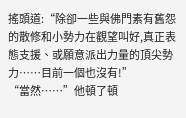搖頭道:“除卻一些與佛門素有舊怨的散修和小勢力在觀望叫好,真正表態支援、或願意派出力量的頂尖勢力……目前一個也沒有!”
“當然……”他頓了頓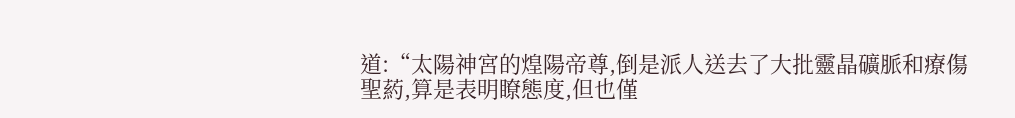道:“太陽神宮的煌陽帝尊,倒是派人送去了大批靈晶礦脈和療傷聖葯,算是表明瞭態度,但也僅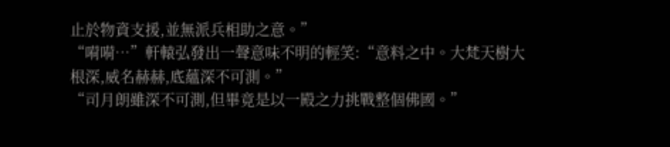止於物資支援,並無派兵相助之意。”
“嗬嗬…”軒轅弘發出一聲意味不明的輕笑:“意料之中。大梵天樹大根深,威名赫赫,底蘊深不可測。”
“司月朗雖深不可測,但畢竟是以一殿之力挑戰整個佛國。”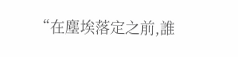“在塵埃落定之前,誰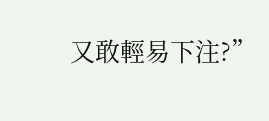又敢輕易下注?”